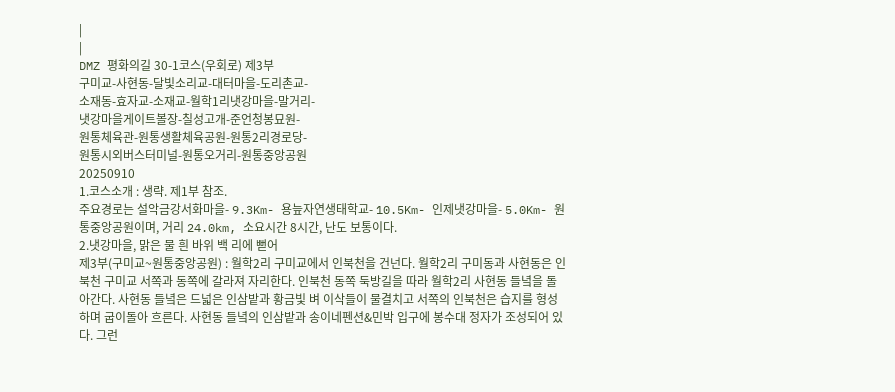|
|
DMZ 평화의길 30-1코스(우회로) 제3부
구미교-사현동-달빛소리교-대터마을-도리촌교-
소재동-효자교-소재교-월학1리냇강마을-말거리-
냇강마을게이트볼장-칠성고개-준언청봉묘원-
원통체육관-원통생활체육공원-원통2리경로당-
원통시외버스터미널-원통오거리-원통중앙공원
20250910
1.코스소개 : 생략. 제1부 참조.
주요경로는 설악금강서화마을- 9.3Km- 용늪자연생태학교- 10.5Km- 인제냇강마을- 5.0Km- 원통중앙공원이며, 거리 24.0km, 소요시간 8시간, 난도 보통이다.
2.냇강마을, 맑은 물 흰 바위 백 리에 뻗어
제3부(구미교~원통중앙공원) : 월학2리 구미교에서 인북천을 건넌다. 월학2리 구미동과 사현동은 인북천 구미교 서쪽과 동쪽에 갈라져 자리한다. 인북천 동쪽 둑방길을 따라 월학2리 사현동 들녘을 돌아간다. 사현동 들녘은 드넓은 인삼밭과 황금빛 벼 이삭들이 물결치고 서쪽의 인북천은 습지를 형성하며 굽이돌아 흐른다. 사현동 들녘의 인삼밭과 송이네펜션&민박 입구에 봉수대 정자가 조성되어 있다. 그런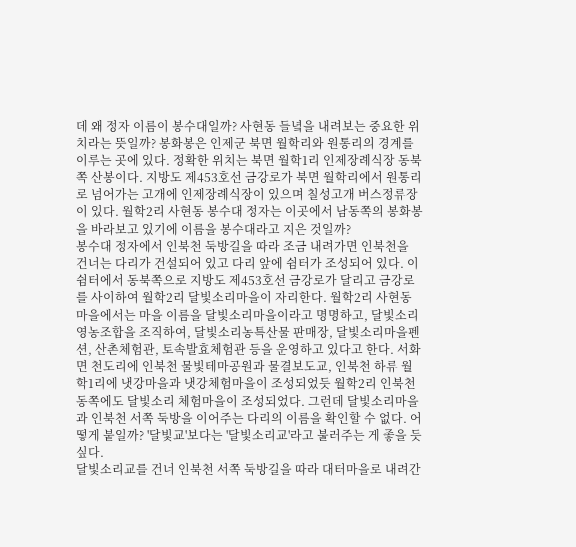데 왜 정자 이름이 봉수대일까? 사현동 들녘을 내려보는 중요한 위치라는 뜻일까? 봉화봉은 인제군 북면 월학리와 원통리의 경계를 이루는 곳에 있다. 정확한 위치는 북면 월학1리 인제장례식장 동북쪽 산봉이다. 지방도 제453호선 금강로가 북면 월학리에서 원통리로 넘어가는 고개에 인제장례식장이 있으며 칠성고개 버스정류장이 있다. 월학2리 사현동 봉수대 정자는 이곳에서 남동쪽의 봉화봉을 바라보고 있기에 이름을 봉수대라고 지은 것일까?
봉수대 정자에서 인북천 둑방길을 따라 조금 내려가면 인북천을 건너는 다리가 건설되어 있고 다리 앞에 쉼터가 조성되어 있다. 이 쉼터에서 동북쪽으로 지방도 제453호선 금강로가 달리고 금강로를 사이하여 월학2리 달빛소리마을이 자리한다. 월학2리 사현동 마을에서는 마을 이름을 달빛소리마을이라고 명명하고, 달빛소리영농조합을 조직하여, 달빛소리농특산물 판매장, 달빛소리마을펜션, 산촌체험관, 토속발효체험관 등을 운영하고 있다고 한다. 서화면 천도리에 인북천 물빛테마공원과 물결보도교, 인북천 하류 월학1리에 냇강마을과 냇강체험마을이 조성되었듯 월학2리 인북천 동쪽에도 달빛소리 체험마을이 조성되었다. 그런데 달빛소리마을과 인북천 서쪽 둑방을 이어주는 다리의 이름을 확인할 수 없다. 어떻게 붙일까? '달빛교'보다는 '달빛소리교'라고 불러주는 게 좋을 듯싶다.
달빛소리교를 건너 인북천 서쪽 둑방길을 따라 대터마을로 내려간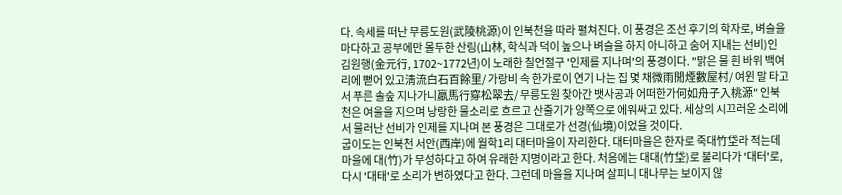다. 속세를 떠난 무릉도원(武陵桃源)이 인북천을 따라 펼쳐진다. 이 풍경은 조선 후기의 학자로, 벼슬을 마다하고 공부에만 몰두한 산림(山林, 학식과 덕이 높으나 벼슬을 하지 아니하고 숨어 지내는 선비)인 김원행(金元行, 1702~1772년)이 노래한 칠언절구 '인제를 지나며'의 풍경이다. "맑은 물 흰 바위 백여 리에 뻗어 있고淸流白石百餘里/ 가랑비 속 한가로이 연기 나는 집 몇 채微雨閒煙數屋村/ 여윈 말 타고서 푸른 솔숲 지나가니羸馬行穿松翠去/ 무릉도원 찾아간 뱃사공과 어떠한가何如舟子入桃源" 인북천은 여울을 지으며 낭랑한 물소리로 흐르고 산줄기가 양쪽으로 에워싸고 있다. 세상의 시끄러운 소리에서 물러난 선비가 인제를 지나며 본 풍경은 그대로가 선경(仙境)이었을 것이다.
굽이도는 인북천 서안(西岸)에 월학1리 대터마을이 자리한다. 대터마을은 한자로 죽대竹垈라 적는데 마을에 대(竹)가 무성하다고 하여 유래한 지명이라고 한다. 처음에는 대대(竹垈)로 불리다가 '대터'로, 다시 '대태'로 소리가 변하였다고 한다. 그런데 마을을 지나며 살피니 대나무는 보이지 않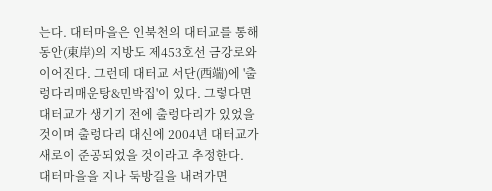는다. 대터마을은 인북천의 대터교를 통해 동안(東岸)의 지방도 제453호선 금강로와 이어진다. 그런데 대터교 서단(西端)에 '출렁다리매운탕&민박집'이 있다. 그렇다면 대터교가 생기기 전에 출렁다리가 있었을 것이며 출렁다리 대신에 2004년 대터교가 새로이 준공되었을 것이라고 추정한다.
대터마을을 지나 둑방길을 내려가면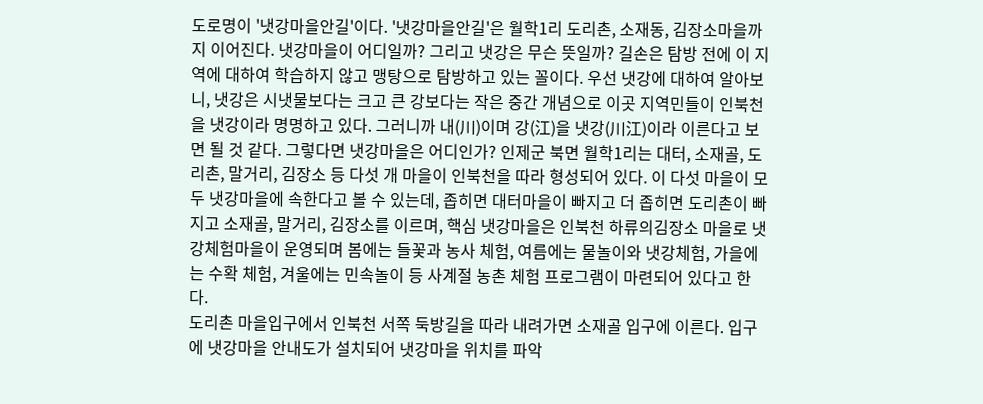도로명이 '냇강마을안길'이다. '냇강마을안길'은 월학1리 도리촌, 소재동, 김장소마을까지 이어진다. 냇강마을이 어디일까? 그리고 냇강은 무슨 뜻일까? 길손은 탐방 전에 이 지역에 대하여 학습하지 않고 맹탕으로 탐방하고 있는 꼴이다. 우선 냇강에 대하여 알아보니, 냇강은 시냇물보다는 크고 큰 강보다는 작은 중간 개념으로 이곳 지역민들이 인북천을 냇강이라 명명하고 있다. 그러니까 내(川)이며 강(江)을 냇강(川江)이라 이른다고 보면 될 것 같다. 그렇다면 냇강마을은 어디인가? 인제군 북면 월학1리는 대터, 소재골, 도리촌, 말거리, 김장소 등 다섯 개 마을이 인북천을 따라 형성되어 있다. 이 다섯 마을이 모두 냇강마을에 속한다고 볼 수 있는데, 좁히면 대터마을이 빠지고 더 좁히면 도리촌이 빠지고 소재골, 말거리, 김장소를 이르며, 핵심 냇강마을은 인북천 하류의김장소 마을로 냇강체험마을이 운영되며 봄에는 들꽃과 농사 체험, 여름에는 물놀이와 냇강체험, 가을에는 수확 체험, 겨울에는 민속놀이 등 사계절 농촌 체험 프로그램이 마련되어 있다고 한다.
도리촌 마을입구에서 인북천 서쪽 둑방길을 따라 내려가면 소재골 입구에 이른다. 입구에 냇강마을 안내도가 설치되어 냇강마을 위치를 파악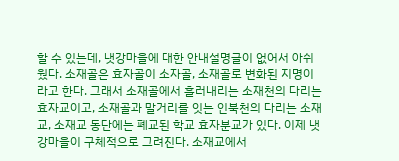할 수 있는데, 냇강마을에 대한 안내설명글이 없어서 아쉬웠다. 소재골은 효자골이 소자골, 소재골로 변화된 지명이라고 한다. 그래서 소재골에서 흘러내리는 소재천의 다리는 효자교이고, 소재골과 말거리를 잇는 인북천의 다리는 소재교, 소재교 동단에는 폐교된 학교 효자분교가 있다. 이제 냇강마을이 구체적으로 그려진다. 소재교에서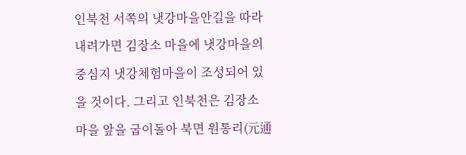인북천 서쪽의 냇강마을안길을 따라 내려가면 김장소 마을에 냇강마을의 중심지 냇강체험마을이 조성되어 있을 것이다. 그리고 인북천은 김장소 마을 앞을 굽이돌아 북면 원통리(元通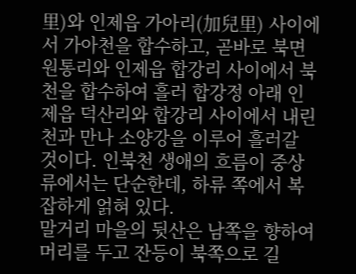里)와 인제읍 가아리(加兒里) 사이에서 가아천을 합수하고, 곧바로 북면 원통리와 인제읍 합강리 사이에서 북천을 합수하여 흘러 합강정 아래 인제읍 덕산리와 합강리 사이에서 내린천과 만나 소양강을 이루어 흘러갈 것이다. 인북천 생애의 흐름이 중상류에서는 단순한데, 하류 쪽에서 복잡하게 얽혀 있다.
말거리 마을의 뒷산은 남쪽을 향하여 머리를 두고 잔등이 북쪽으로 길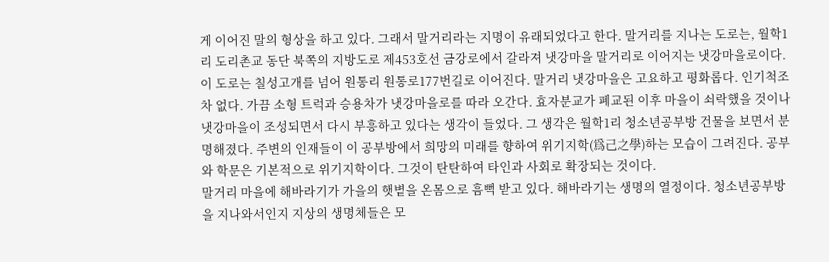게 이어진 말의 형상을 하고 있다. 그래서 말거리라는 지명이 유래되었다고 한다. 말거리를 지나는 도로는, 월학1리 도리촌교 동단 북쪽의 지방도로 제453호선 금강로에서 갈라져 냇강마을 말거리로 이어지는 냇강마을로이다. 이 도로는 칠성고개를 넘어 원통리 원통로177번길로 이어진다. 말거리 냇강마을은 고요하고 평화롭다. 인기척조차 없다. 가끔 소형 트럭과 승용차가 냇강마을로를 따라 오간다. 효자분교가 폐교된 이후 마을이 쇠락했을 것이나 냇강마을이 조성되면서 다시 부흥하고 있다는 생각이 들었다. 그 생각은 월학1리 청소년공부방 건물을 보면서 분명해졌다. 주변의 인재들이 이 공부방에서 희망의 미래를 향하여 위기지학(爲己之學)하는 모습이 그려진다. 공부와 학문은 기본적으로 위기지학이다. 그것이 탄탄하여 타인과 사회로 확장되는 것이다.
말거리 마을에 해바라기가 가을의 햇볕을 온몸으로 흠뻑 받고 있다. 해바라기는 생명의 열정이다. 청소년공부방을 지나와서인지 지상의 생명체들은 모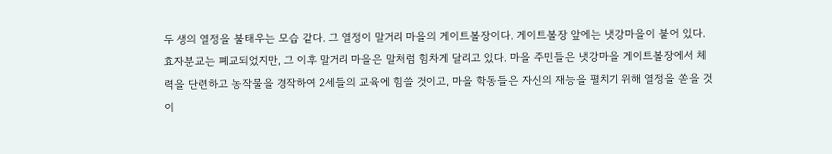두 생의 열정을 불태우는 모습 같다. 그 열정이 말거리 마을의 게이트볼장이다. 게이트볼장 앞에는 냇강마을이 붙어 있다. 효자분교는 폐교되었지만, 그 이후 말거리 마을은 말처럼 힘차게 달리고 있다. 마을 주민들은 냇강마을 게이트볼장에서 체력을 단련하고 농작물을 경작하여 2세들의 교육에 힘쓸 것이고, 마을 학동들은 자신의 재능을 펼치기 위해 열정을 쏟을 것이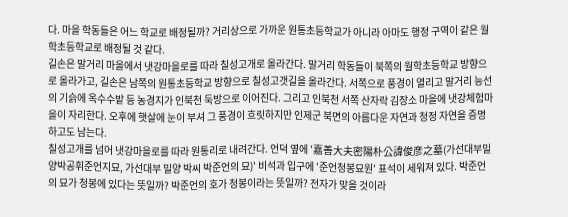다. 마을 학동들은 어느 학교로 배정될까? 거리상으로 가까운 원통초등학교가 아니라 아마도 행정 구역이 같은 월학초등학교로 배정될 것 같다.
길손은 말거리 마을에서 냇강마을로를 따라 칠성고개로 올라간다. 말거리 학동들이 북쪽의 월학초등학교 방향으로 올라가고, 길손은 남쪽의 원통초등학교 방향으로 칠성고갯길을 올라간다. 서쪽으로 풍경이 열리고 말거리 능선의 기슭에 옥수수밭 등 농경지가 인북천 둑방으로 이어진다. 그리고 인북천 서쪽 산자락 김장소 마을에 냇강체험마을이 자리한다. 오후에 햇살에 눈이 부셔 그 풍경이 흐릿하지만 인제군 북면의 아름다운 자연과 청정 자연을 증명하고도 남는다.
칠성고개를 넘어 냇강마을로를 따라 원통리로 내려간다. 언덕 옆에 '嘉善大夫密陽朴公諱俊彦之墓(가선대부밀양박공휘준언지묘, 가선대부 밀양 박씨 박준언의 묘)' 비석과 입구에 '준언청봉묘원' 표석이 세워져 있다. 박준언의 묘가 청봉에 있다는 뜻일까? 박준언의 호가 청봉이라는 뜻일까? 전자가 맞을 것이라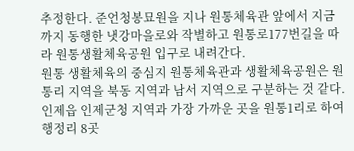추정한다. 준언청봉묘원을 지나 원통체육관 앞에서 지금까지 동행한 냇강마을로와 작별하고 원통로177번길을 따라 원통생활체육공원 입구로 내려간다.
원통 생활체육의 중심지 원통체육관과 생활체육공원은 원통리 지역을 북동 지역과 남서 지역으로 구분하는 것 같다. 인제읍 인제군청 지역과 가장 가까운 곳을 원통1리로 하여 행정리 8곳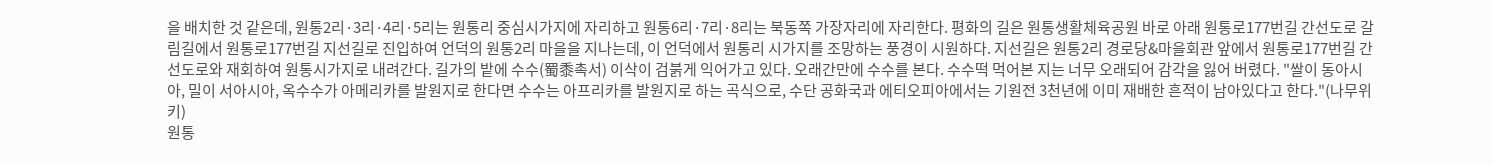을 배치한 것 같은데, 원통2리·3리·4리·5리는 원통리 중심시가지에 자리하고 원통6리·7리·8리는 북동쪽 가장자리에 자리한다. 평화의 길은 원통생활체육공원 바로 아래 원통로177번길 간선도로 갈림길에서 원통로177번길 지선길로 진입하여 언덕의 원통2리 마을을 지나는데, 이 언덕에서 원통리 시가지를 조망하는 풍경이 시원하다. 지선길은 원통2리 경로당&마을회관 앞에서 원통로177번길 간선도로와 재회하여 원통시가지로 내려간다. 길가의 밭에 수수(蜀黍촉서) 이삭이 검붉게 익어가고 있다. 오래간만에 수수를 본다. 수수떡 먹어본 지는 너무 오래되어 감각을 잃어 버렸다. "쌀이 동아시아, 밀이 서아시아, 옥수수가 아메리카를 발원지로 한다면 수수는 아프리카를 발원지로 하는 곡식으로, 수단 공화국과 에티오피아에서는 기원전 3천년에 이미 재배한 흔적이 남아있다고 한다."(나무위키)
원통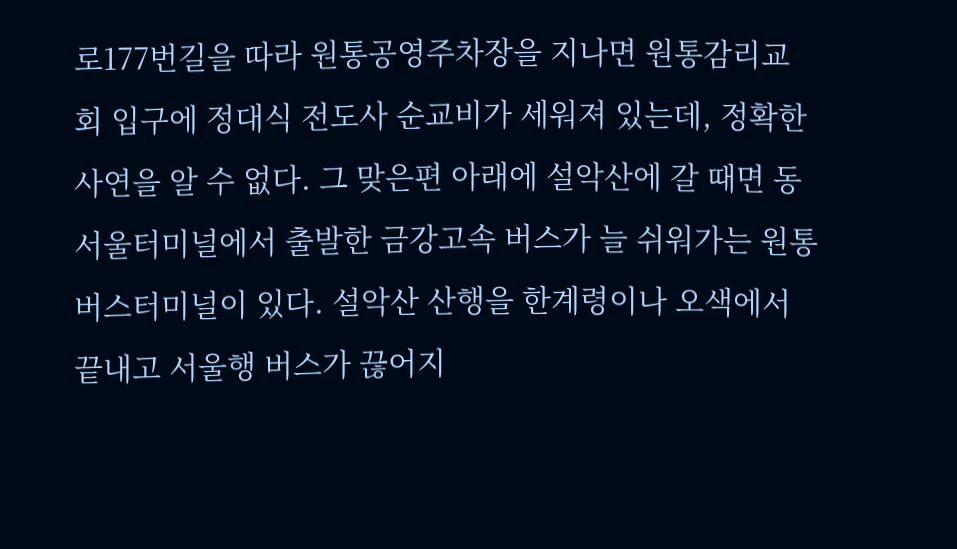로177번길을 따라 원통공영주차장을 지나면 원통감리교회 입구에 정대식 전도사 순교비가 세워져 있는데, 정확한 사연을 알 수 없다. 그 맞은편 아래에 설악산에 갈 때면 동서울터미널에서 출발한 금강고속 버스가 늘 쉬워가는 원통버스터미널이 있다. 설악산 산행을 한계령이나 오색에서 끝내고 서울행 버스가 끊어지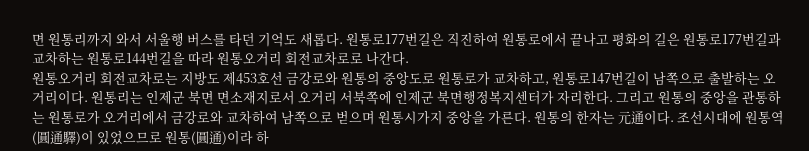면 원통리까지 와서 서울행 버스를 타던 기억도 새롭다. 원통로177번길은 직진하여 원통로에서 끝나고 평화의 길은 원통로177번길과 교차하는 원통로144번길을 따라 원통오거리 회전교차로로 나간다.
원통오거리 회전교차로는 지방도 제453호선 금강로와 원통의 중앙도로 원통로가 교차하고, 원통로147번길이 남쪽으로 출발하는 오거리이다. 원통리는 인제군 북면 면소재지로서 오거리 서북쪽에 인제군 북면행정복지센터가 자리한다. 그리고 원통의 중앙을 관통하는 원통로가 오거리에서 금강로와 교차하여 남쪽으로 벋으며 원통시가지 중앙을 가른다. 원통의 한자는 元通이다. 조선시대에 원통역(圓通驛)이 있었으므로 원통(圓通)이라 하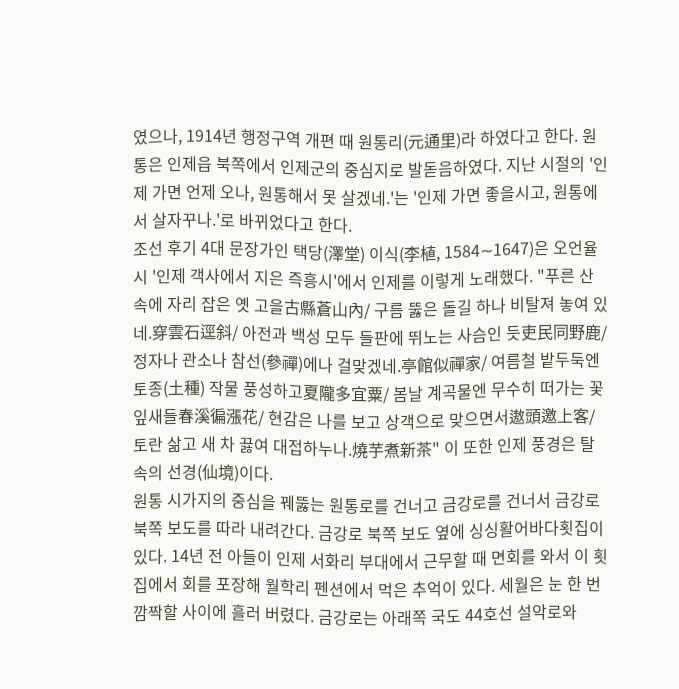였으나, 1914년 행정구역 개편 때 원통리(元通里)라 하였다고 한다. 원통은 인제읍 북쪽에서 인제군의 중심지로 발돋음하였다. 지난 시절의 '인제 가면 언제 오나, 원통해서 못 살겠네.'는 '인제 가면 좋을시고, 원통에서 살자꾸나.'로 바뀌었다고 한다.
조선 후기 4대 문장가인 택당(澤堂) 이식(李植, 1584∼1647)은 오언율시 '인제 객사에서 지은 즉흥시'에서 인제를 이렇게 노래했다. "푸른 산속에 자리 잡은 옛 고을古縣蒼山內/ 구름 뚫은 돌길 하나 비탈져 놓여 있네.穿雲石逕斜/ 아전과 백성 모두 들판에 뛰노는 사슴인 듯吏民同野鹿/ 정자나 관소나 참선(參禪)에나 걸맞겠네.亭館似禪家/ 여름철 밭두둑엔 토종(土種) 작물 풍성하고夏隴多宜粟/ 봄날 계곡물엔 무수히 떠가는 꽃 잎새들春溪徧漲花/ 현감은 나를 보고 상객으로 맞으면서遨頭邀上客/ 토란 삶고 새 차 끓여 대접하누나.燒芋煮新茶" 이 또한 인제 풍경은 탈속의 선경(仙境)이다.
원통 시가지의 중심을 꿰뚫는 원통로를 건너고 금강로를 건너서 금강로 북쪽 보도를 따라 내려간다. 금강로 북쪽 보도 옆에 싱싱활어바다횟집이 있다. 14년 전 아들이 인제 서화리 부대에서 근무할 때 면회를 와서 이 횟집에서 회를 포장해 월학리 펜션에서 먹은 추억이 있다. 세월은 눈 한 번 깜짝할 사이에 흘러 버렸다. 금강로는 아래쪽 국도 44호선 설악로와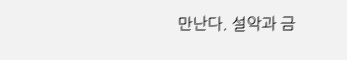만난다. 설악과 금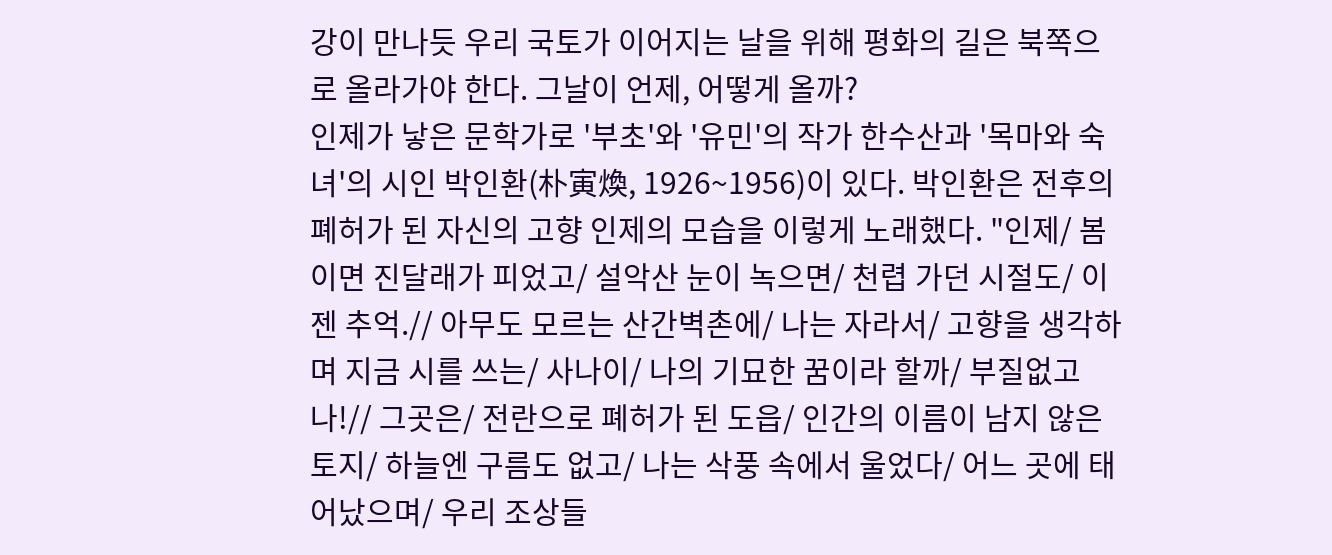강이 만나듯 우리 국토가 이어지는 날을 위해 평화의 길은 북쪽으로 올라가야 한다. 그날이 언제, 어떻게 올까?
인제가 낳은 문학가로 '부초'와 '유민'의 작가 한수산과 '목마와 숙녀'의 시인 박인환(朴寅煥, 1926~1956)이 있다. 박인환은 전후의 폐허가 된 자신의 고향 인제의 모습을 이렇게 노래했다. "인제/ 봄이면 진달래가 피었고/ 설악산 눈이 녹으면/ 천렵 가던 시절도/ 이젠 추억.// 아무도 모르는 산간벽촌에/ 나는 자라서/ 고향을 생각하며 지금 시를 쓰는/ 사나이/ 나의 기묘한 꿈이라 할까/ 부질없고나!// 그곳은/ 전란으로 폐허가 된 도읍/ 인간의 이름이 남지 않은 토지/ 하늘엔 구름도 없고/ 나는 삭풍 속에서 울었다/ 어느 곳에 태어났으며/ 우리 조상들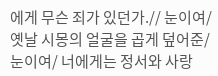에게 무슨 죄가 있던가.// 눈이여/ 옛날 시몽의 얼굴을 곱게 덮어준/ 눈이여/ 너에게는 정서와 사랑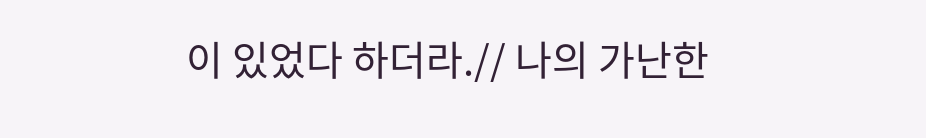이 있었다 하더라.// 나의 가난한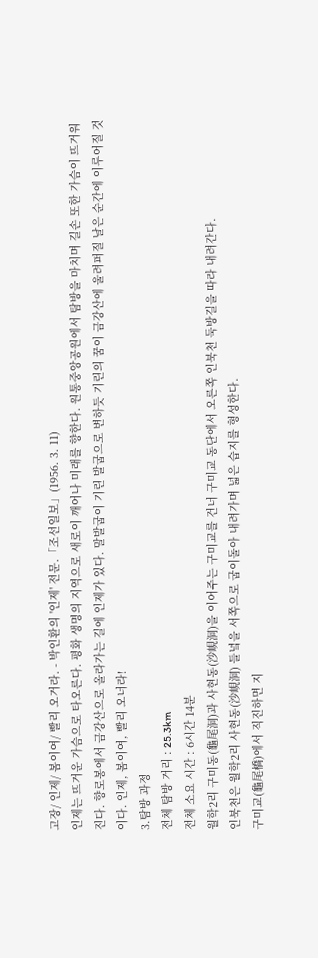고장/ 인제/ 봄이여/ 빨리 오거라. - 박인환의 '인제' 전문.「조선일보」(1956. 3. 11)
인제는 뜨거운 가슴으로 타오른다. 평화 생명의 지역으로 새로이 깨어나 미래를 향한다. 원통중앙공원에서 탐방을 마치며 길손 또한 가슴이 뜨거워진다. 향로봉에서 금강산으로 올라가는 길에 인제가 있다. 말발굽이 기린 발굽으로 변하듯 기린의 꿈이 금강산에 울려퍼질 날은 순간에 이루어질 것이다. 인제, 봄이여, 빨리 오너라!
3.탐방 과정
전체 탐방 거리 : 25.3km
전체 소요 시간 : 6시간 14분
월학2리 구미동(龜尾洞)과 사현동(沙峴洞)을 이어주는 구미교를 건너 구미교 동단에서 오른쪽 인북천 둑방길을 따라 내려간다.
인북천은 월학2리 사현동(沙峴洞) 들녘을 서쪽으로 굽이돌아 내려가며 넓은 습지를 형성한다.
구미교(龜尾橋)에서 직진하면 지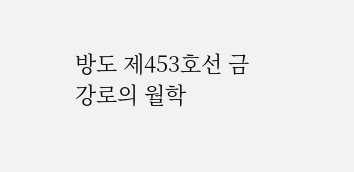방도 제453호선 금강로의 월학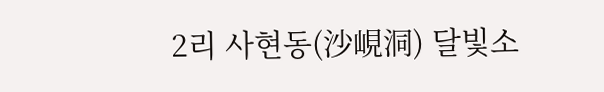2리 사현동(沙峴洞) 달빛소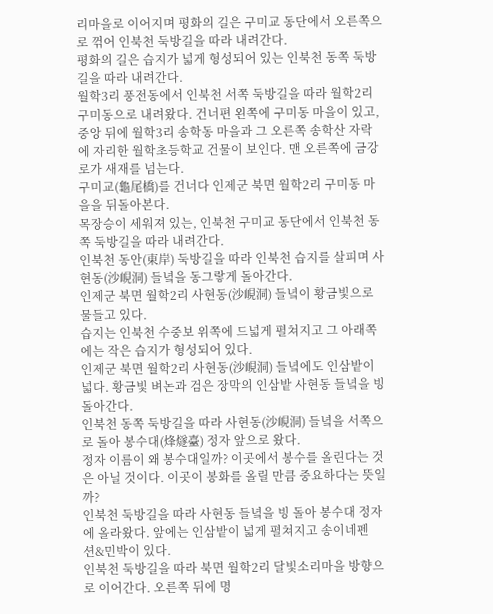리마을로 이어지며 평화의 길은 구미교 동단에서 오른쪽으로 꺾어 인북천 둑방길을 따라 내려간다.
평화의 길은 습지가 넓게 형성되어 있는 인북천 동쪽 둑방길을 따라 내려간다.
월학3리 풍전동에서 인북천 서쪽 둑방길을 따라 월학2리 구미동으로 내려왔다. 건너편 왼쪽에 구미동 마을이 있고, 중앙 뒤에 월학3리 송학동 마을과 그 오른쪽 송학산 자락에 자리한 월학초등학교 건물이 보인다. 맨 오른쪽에 금강로가 새재를 넘는다.
구미교(龜尾橋)를 건너다 인제군 북면 월학2리 구미동 마을을 뒤돌아본다.
목장승이 세워져 있는, 인북천 구미교 동단에서 인북천 동쪽 둑방길을 따라 내려간다.
인북천 동안(東岸) 둑방길을 따라 인북천 습지를 살피며 사현동(沙峴洞) 들녘을 동그랗게 돌아간다.
인제군 북면 월학2리 사현동(沙峴洞) 들녘이 황금빛으로 물들고 있다.
습지는 인북천 수중보 위쪽에 드넓게 펼쳐지고 그 아래쪽에는 작은 습지가 형성되어 있다.
인제군 북면 월학2리 사현동(沙峴洞) 들녘에도 인삼밭이 넓다. 황금빛 벼논과 검은 장막의 인삼밭 사현동 들녘을 빙 돌아간다.
인북천 동쪽 둑방길을 따라 사현동(沙峴洞) 들녘을 서쪽으로 돌아 봉수대(烽燧臺) 정자 앞으로 왔다.
정자 이름이 왜 봉수대일까? 이곳에서 봉수를 올린다는 것은 아닐 것이다. 이곳이 봉화를 올릴 만큼 중요하다는 뜻일까?
인북천 둑방길을 따라 사현동 들녘을 빙 돌아 봉수대 정자에 올라왔다. 앞에는 인삼밭이 넓게 펼쳐지고 송이네펜션&민박이 있다.
인북천 둑방길을 따라 북면 월학2리 달빛소리마을 방향으로 이어간다. 오른쪽 뒤에 명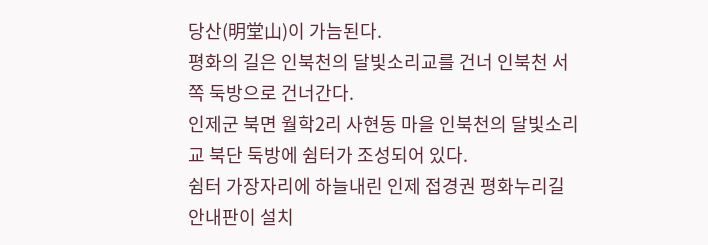당산(明堂山)이 가늠된다.
평화의 길은 인북천의 달빛소리교를 건너 인북천 서쪽 둑방으로 건너간다.
인제군 북면 월학2리 사현동 마을 인북천의 달빛소리교 북단 둑방에 쉼터가 조성되어 있다.
쉼터 가장자리에 하늘내린 인제 접경권 평화누리길 안내판이 설치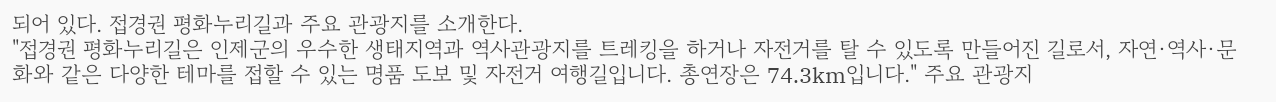되어 있다. 접경권 평화누리길과 주요 관광지를 소개한다.
"접경권 평화누리길은 인제군의 우수한 생태지역과 역사관광지를 트레킹을 하거나 자전거를 탈 수 있도록 만들어진 길로서, 자연·역사·문화와 같은 다양한 테마를 접할 수 있는 명품 도보 및 자전거 여행길입니다. 총연장은 74.3km입니다." 주요 관광지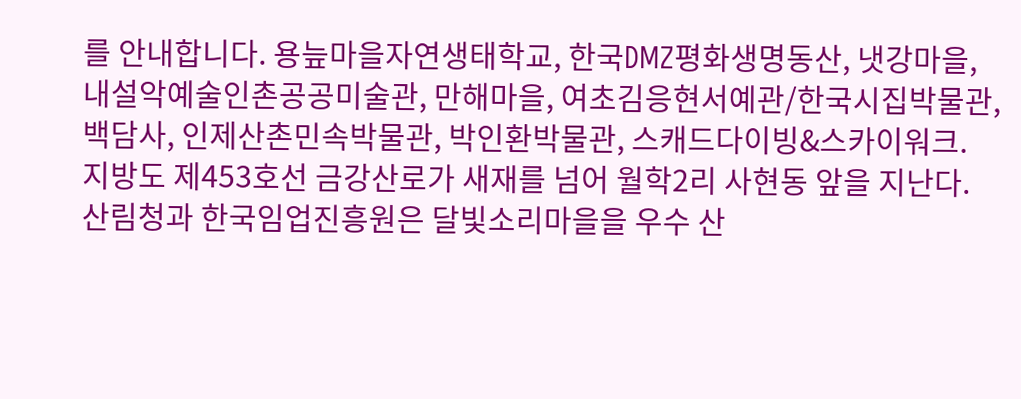를 안내합니다. 용늪마을자연생태학교, 한국DMZ평화생명동산, 냇강마을, 내설악예술인촌공공미술관, 만해마을, 여초김응현서예관/한국시집박물관, 백담사, 인제산촌민속박물관, 박인환박물관, 스캐드다이빙&스카이워크.
지방도 제453호선 금강산로가 새재를 넘어 월학2리 사현동 앞을 지난다. 산림청과 한국임업진흥원은 달빛소리마을을 우수 산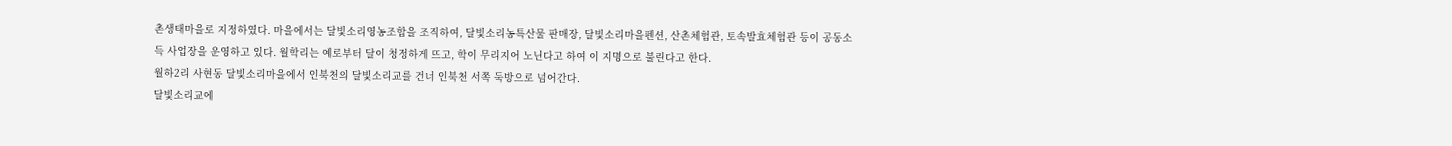촌생태마을로 지정하였다. 마을에서는 달빛소리영농조합을 조직하여, 달빛소리농특산물 판매장, 달빛소리마을펜션, 산촌체험관, 토속발효체험관 등이 공동소득 사업장을 운영하고 있다. 월학리는 예로부터 달이 청정하게 뜨고, 학이 무리지어 노닌다고 하여 이 지명으로 불린다고 한다.
월하2리 사현동 달빛소리마을에서 인북천의 달빛소리교를 건너 인북천 서쪽 둑방으로 넘어간다.
달빛소리교에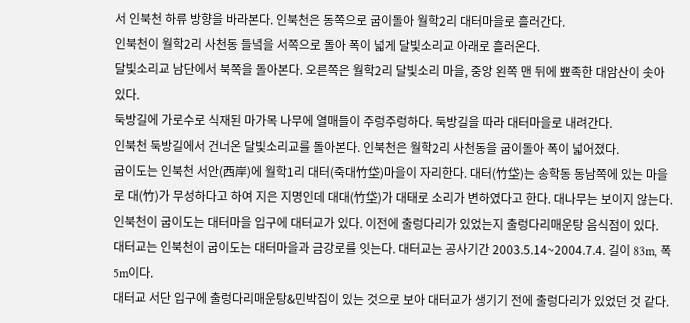서 인북천 하류 방향을 바라본다. 인북천은 동쪽으로 굽이돌아 월학2리 대터마을로 흘러간다.
인북천이 월학2리 사천동 들녘을 서쪽으로 돌아 폭이 넓게 달빛소리교 아래로 흘러온다.
달빛소리교 남단에서 북쪽을 돌아본다. 오른쪽은 월학2리 달빛소리 마을, 중앙 왼쪽 맨 뒤에 뾰족한 대암산이 솟아 있다.
둑방길에 가로수로 식재된 마가목 나무에 열매들이 주렁주렁하다. 둑방길을 따라 대터마을로 내려간다.
인북천 둑방길에서 건너온 달빛소리교를 돌아본다. 인북천은 월학2리 사천동을 굽이돌아 폭이 넓어졌다.
굽이도는 인북천 서안(西岸)에 월학1리 대터(죽대竹垈)마을이 자리한다. 대터(竹垈)는 송학동 동남쪽에 있는 마을로 대(竹)가 무성하다고 하여 지은 지명인데 대대(竹垈)가 대태로 소리가 변하였다고 한다. 대나무는 보이지 않는다.
인북천이 굽이도는 대터마을 입구에 대터교가 있다. 이전에 출렁다리가 있었는지 출렁다리매운탕 음식점이 있다.
대터교는 인북천이 굽이도는 대터마을과 금강로를 잇는다. 대터교는 공사기간 2003.5.14~2004.7.4. 길이 83m, 폭 5m이다.
대터교 서단 입구에 출렁다리매운탕&민박집이 있는 것으로 보아 대터교가 생기기 전에 출렁다리가 있었던 것 같다.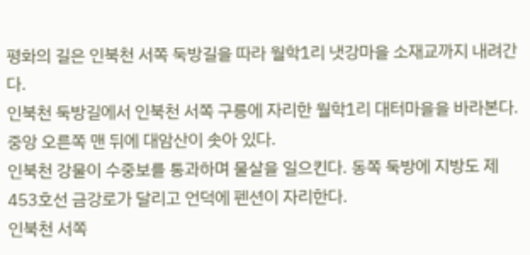평화의 길은 인북천 서쪽 둑방길을 따라 월학1리 냇강마을 소재교까지 내려간다.
인북천 둑방길에서 인북천 서쪽 구릉에 자리한 월학1리 대터마을을 바라본다. 중앙 오른쪽 맨 뒤에 대암산이 솟아 있다.
인북천 강물이 수중보를 통과하며 물살을 일으킨다. 동쪽 둑방에 지방도 제453호선 금강로가 달리고 언덕에 펜션이 자리한다.
인북천 서쪽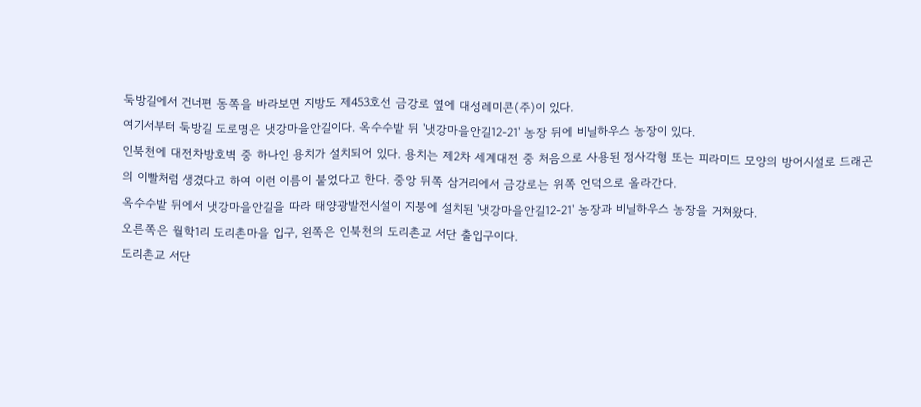둑방길에서 건너편 동쪽을 바라보면 지방도 제453호선 금강로 옆에 대성레미콘(주)이 있다.
여기서부터 둑방길 도로명은 냇강마을안길이다. 옥수수밭 뒤 '냇강마을안길12-21' 농장 뒤에 비닐하우스 농장이 있다.
인북천에 대전차방호벽 중 하나인 용치가 설치되어 있다. 용치는 제2차 세계대전 중 처음으로 사용된 정사각형 또는 피라미드 모양의 방어시설로 드래곤의 이빨처럼 생겼다고 하여 이런 이름이 붙었다고 한다. 중앙 뒤쪽 삼거리에서 금강로는 위쪽 언덕으로 올라간다.
옥수수밭 뒤에서 냇강마을안길을 따라 태양광발전시설이 지붕에 설치된 '냇강마을안길12-21' 농장과 비닐하우스 농장을 거쳐왔다.
오른쪽은 월학1리 도리촌마을 입구, 왼쪽은 인북천의 도리촌교 서단 출입구이다.
도리촌교 서단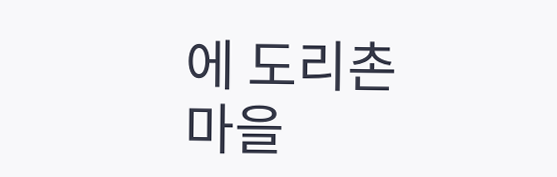에 도리촌 마을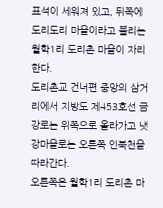표석이 세워져 있고, 뒤쪽에 도리도리 마을이라고 불리는 월학1리 도리촌 마을이 자리한다.
도리촌교 건너편 중앙의 삼거리에서 지방도 제453호선 금강로는 위쪽으로 올라가고 냇강마을로는 오른쪽 인북천을 따라간다.
오른쪽은 월학1리 도리촌 마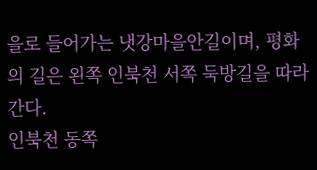을로 들어가는 냇강마을안길이며, 평화의 길은 왼쪽 인북천 서쪽 둑방길을 따라간다.
인북천 동쪽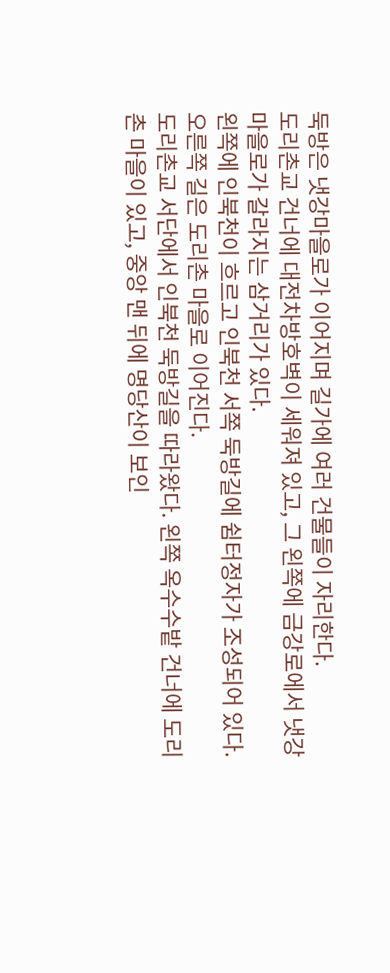둑방은 냇강마을로가 이어지며 길가에 여러 건물들이 자리한다.
도리촌교 건너에 대전차방호벽이 세워져 있고, 그 왼쪽에 금강로에서 냇강마을로가 갈라지는 삼거리가 있다.
왼쪽에 인북천이 흐르고 인북천 서쪽 둑방길에 쉼터정자가 조성되어 있다. 오른쪽 길은 도리촌 마을로 이어진다.
도리촌교 서단에서 인북천 둑방길을 따라왔다. 왼쪽 옥수수밭 건너에 도리촌 마을이 있고, 중앙 맨 뒤에 명당산이 보인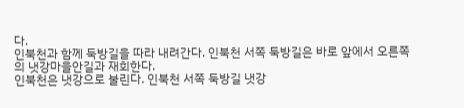다.
인북천과 함께 둑방길을 따라 내려간다. 인북천 서쪽 둑방길은 바로 앞에서 오른쪽의 냇강마을안길과 재회한다.
인북천은 냇강으로 불린다. 인북천 서쪽 둑방길 냇강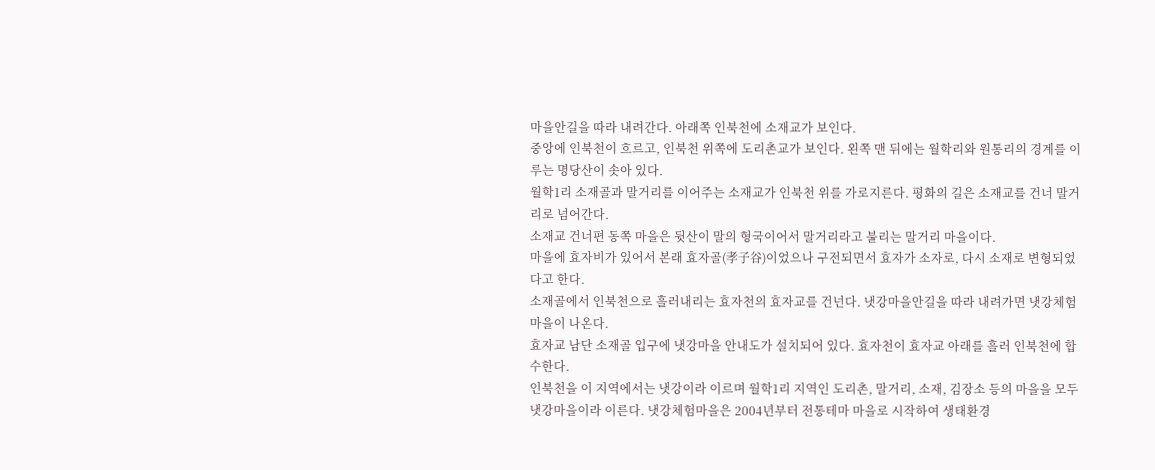마을안길을 따라 내려간다. 아래쪽 인북천에 소재교가 보인다.
중앙에 인북천이 흐르고, 인북천 위쪽에 도리촌교가 보인다. 왼쪽 맨 뒤에는 월학리와 원통리의 경계를 이루는 명당산이 솟아 있다.
월학1리 소재골과 말거리를 이어주는 소재교가 인북천 위를 가로지른다. 평화의 길은 소재교를 건너 말거리로 넘어간다.
소재교 건너편 동쪽 마을은 뒷산이 말의 형국이어서 말거리라고 불리는 말거리 마을이다.
마을에 효자비가 있어서 본래 효자골(孝子谷)이었으나 구전되면서 효자가 소자로, 다시 소재로 변형되었다고 한다.
소재골에서 인북천으로 흘러내리는 효자천의 효자교를 건넌다. 냇강마을안길을 따라 내려가면 냇강체험마을이 나온다.
효자교 남단 소재골 입구에 냇강마을 안내도가 설치되어 있다. 효자천이 효자교 아래를 흘러 인북천에 합수한다.
인북천을 이 지역에서는 냇강이라 이르며 월학1리 지역인 도리촌, 말거리, 소재, 김장소 등의 마을을 모두 냇강마을이라 이른다. 냇강체험마을은 2004년부터 전통테마 마을로 시작하여 생태환경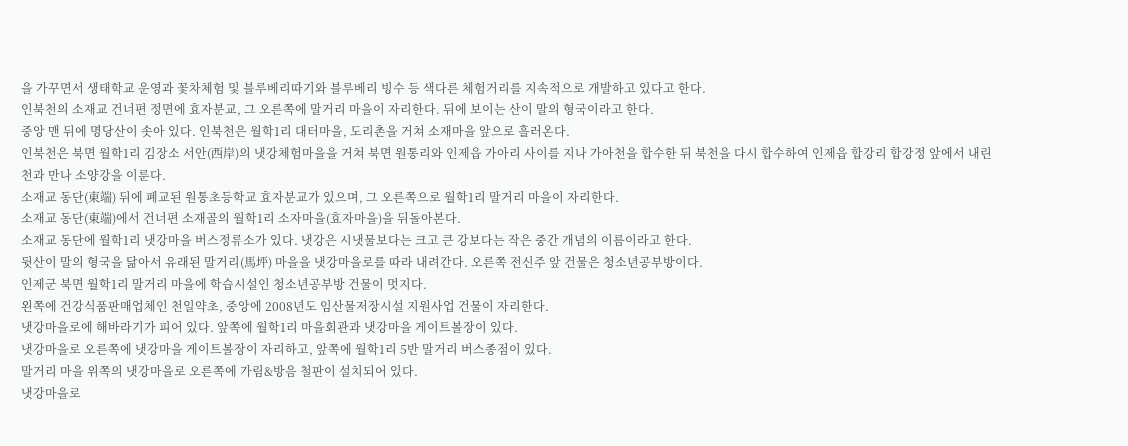을 가꾸면서 생태학교 운영과 꽃차체험 및 블루베리따기와 블루베리 빙수 등 색다른 체험거리를 지속적으로 개발하고 있다고 한다.
인북천의 소재교 건너편 정면에 효자분교, 그 오른쪽에 말거리 마을이 자리한다. 뒤에 보이는 산이 말의 형국이라고 한다.
중앙 맨 뒤에 명당산이 솟아 있다. 인북천은 월학1리 대터마을, 도리촌을 거쳐 소재마을 앞으로 흘러온다.
인북천은 북면 월학1리 김장소 서안(西岸)의 냇강체험마을을 거쳐 북면 원통리와 인제읍 가아리 사이를 지나 가아천을 합수한 뒤 북천을 다시 합수하여 인제읍 합강리 합강정 앞에서 내린천과 만나 소양강을 이룬다.
소재교 동단(東端) 뒤에 폐교된 원통초등학교 효자분교가 있으며, 그 오른쪽으로 월학1리 말거리 마을이 자리한다.
소재교 동단(東端)에서 건너편 소재골의 월학1리 소자마을(효자마을)을 뒤돌아본다.
소재교 동단에 월학1리 냇강마을 버스정류소가 있다. 냇강은 시냇물보다는 크고 큰 강보다는 작은 중간 개념의 이름이라고 한다.
뒷산이 말의 형국을 닮아서 유래된 말거리(馬坪) 마을을 냇강마을로를 따라 내려간다. 오른쪽 전신주 앞 건물은 청소년공부방이다.
인제군 북면 월학1리 말거리 마을에 학습시설인 청소년공부방 건물이 멋지다.
왼쪽에 건강식품판매업체인 천일약초, 중앙에 2008년도 임산물저장시설 지원사업 건물이 자리한다.
냇강마을로에 해바라기가 피어 있다. 앞쪽에 월학1리 마을회관과 냇강마을 게이트볼장이 있다.
냇강마을로 오른쪽에 냇강마을 게이트볼장이 자리하고, 앞쪽에 월학1리 5반 말거리 버스종점이 있다.
말거리 마을 위쪽의 냇강마을로 오른쪽에 가림&방음 철판이 설치되어 있다.
냇강마을로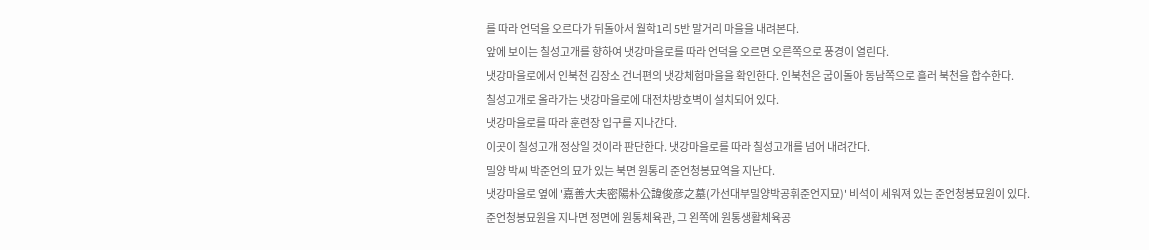를 따라 언덕을 오르다가 뒤돌아서 월학1리 5반 말거리 마을을 내려본다.
앞에 보이는 칠성고개를 향하여 냇강마을로를 따라 언덕을 오르면 오른쪽으로 풍경이 열린다.
냇강마을로에서 인북천 김장소 건너편의 냇강체험마을을 확인한다. 인북천은 굽이돌아 동남쪽으로 흘러 북천을 합수한다.
칠성고개로 올라가는 냇강마을로에 대전차방호벽이 설치되어 있다.
냇강마을로를 따라 훈련장 입구를 지나간다.
이곳이 칠성고개 정상일 것이라 판단한다. 냇강마을로를 따라 칠성고개를 넘어 내려간다.
밀양 박씨 박준언의 묘가 있는 북면 원통리 준언청봉묘역을 지난다.
냇강마을로 옆에 '嘉善大夫密陽朴公諱俊彦之墓(가선대부밀양박공휘준언지묘)' 비석이 세워져 있는 준언청봉묘원이 있다.
준언청봉묘원을 지나면 정면에 원통체육관, 그 왼쪽에 원통생활체육공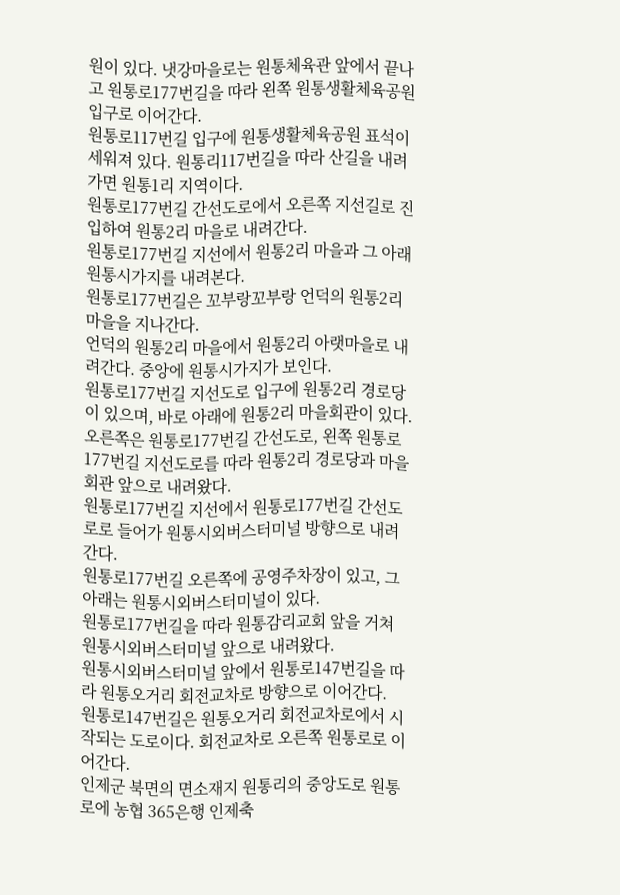원이 있다. 냇강마을로는 원통체육관 앞에서 끝나고 원통로177번길을 따라 왼쪽 원통생활체육공원 입구로 이어간다.
원통로117번길 입구에 원통생활체육공원 표석이 세워져 있다. 원통리117번길을 따라 산길을 내려가면 원통1리 지역이다.
원통로177번길 간선도로에서 오른쪽 지선길로 진입하여 원통2리 마을로 내려간다.
원통로177번길 지선에서 원통2리 마을과 그 아래 원통시가지를 내려본다.
원통로177번길은 꼬부랑꼬부랑 언덕의 원통2리 마을을 지나간다.
언덕의 원통2리 마을에서 원통2리 아랫마을로 내려간다. 중앙에 원통시가지가 보인다.
원통로177번길 지선도로 입구에 원통2리 경로당이 있으며, 바로 아래에 원통2리 마을회관이 있다.
오른쪽은 원통로177번길 간선도로, 왼쪽 원통로177번길 지선도로를 따라 원통2리 경로당과 마을회관 앞으로 내려왔다.
원통로177번길 지선에서 원통로177번길 간선도로로 들어가 원통시외버스터미널 방향으로 내려간다.
원통로177번길 오른쪽에 공영주차장이 있고, 그 아래는 원통시외버스터미널이 있다.
원통로177번길을 따라 원통감리교회 앞을 거쳐 원통시외버스터미널 앞으로 내려왔다.
원통시외버스터미널 앞에서 원통로147번길을 따라 원통오거리 회전교차로 방향으로 이어간다.
원통로147번길은 원통오거리 회전교차로에서 시작되는 도로이다. 회전교차로 오른쪽 원통로로 이어간다.
인제군 북면의 면소재지 원통리의 중앙도로 원통로에 농협 365은행 인제축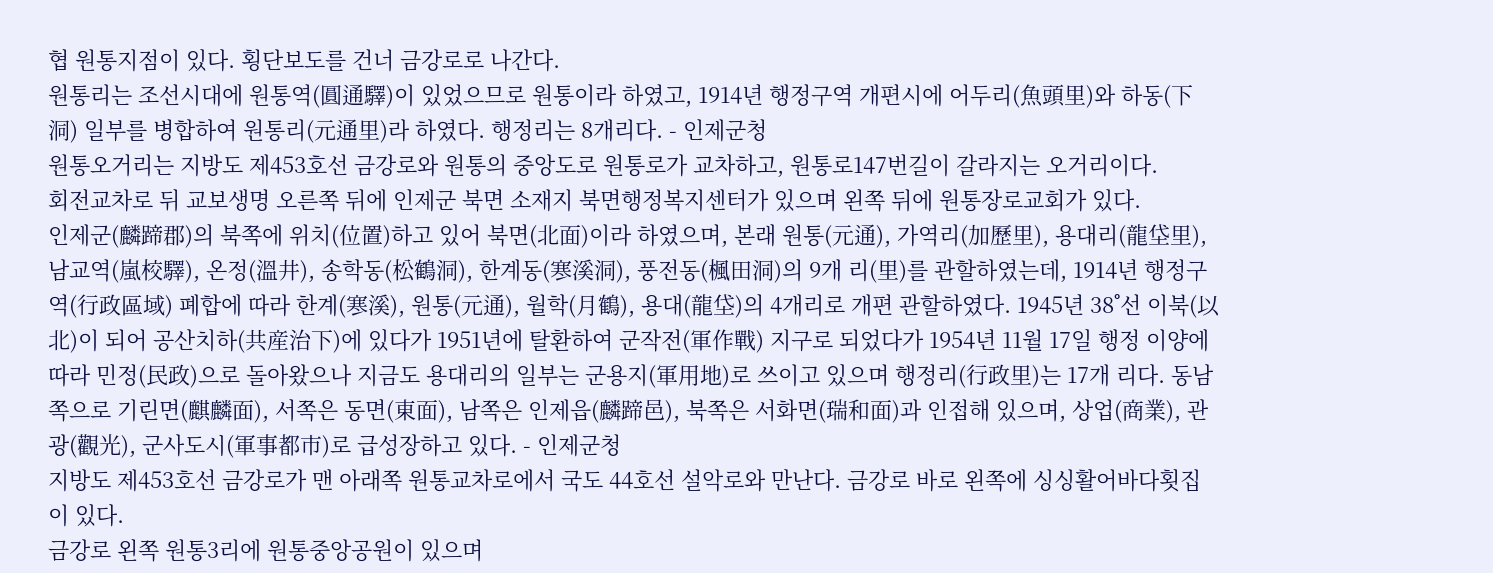협 원통지점이 있다. 횡단보도를 건너 금강로로 나간다.
원통리는 조선시대에 원통역(圓通驛)이 있었으므로 원통이라 하였고, 1914년 행정구역 개편시에 어두리(魚頭里)와 하동(下洞) 일부를 병합하여 원통리(元通里)라 하였다. 행정리는 8개리다. - 인제군청
원통오거리는 지방도 제453호선 금강로와 원통의 중앙도로 원통로가 교차하고, 원통로147번길이 갈라지는 오거리이다.
회전교차로 뒤 교보생명 오른쪽 뒤에 인제군 북면 소재지 북면행정복지센터가 있으며 왼쪽 뒤에 원통장로교회가 있다.
인제군(麟蹄郡)의 북쪽에 위치(位置)하고 있어 북면(北面)이라 하였으며, 본래 원통(元通), 가역리(加歷里), 용대리(龍垈里), 남교역(嵐校驛), 온정(溫井), 송학동(松鶴洞), 한계동(寒溪洞), 풍전동(楓田洞)의 9개 리(里)를 관할하였는데, 1914년 행정구역(行政區域) 폐합에 따라 한계(寒溪), 원통(元通), 월학(月鶴), 용대(龍垈)의 4개리로 개편 관할하였다. 1945년 38˚선 이북(以北)이 되어 공산치하(共産治下)에 있다가 1951년에 탈환하여 군작전(軍作戰) 지구로 되었다가 1954년 11월 17일 행정 이양에 따라 민정(民政)으로 돌아왔으나 지금도 용대리의 일부는 군용지(軍用地)로 쓰이고 있으며 행정리(行政里)는 17개 리다. 동남쪽으로 기린면(麒麟面), 서쪽은 동면(東面), 남쪽은 인제읍(麟蹄邑), 북쪽은 서화면(瑞和面)과 인접해 있으며, 상업(商業), 관광(觀光), 군사도시(軍事都市)로 급성장하고 있다. - 인제군청
지방도 제453호선 금강로가 맨 아래쪽 원통교차로에서 국도 44호선 설악로와 만난다. 금강로 바로 왼쪽에 싱싱활어바다횟집이 있다.
금강로 왼쪽 원통3리에 원통중앙공원이 있으며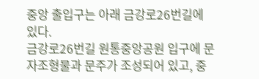중앙 출입구는 아래 금강로26번길에 있다.
금강로26번길 원통중앙공원 입구에 문자조형물과 문주가 조성되어 있고, 중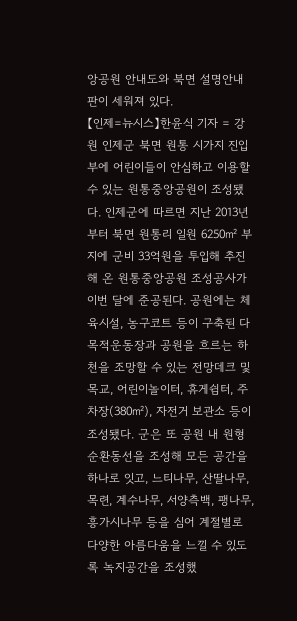앙공원 안내도와 북면 설명안내판이 세워져 있다.
【인제=뉴시스】한윤식 기자 = 강원 인제군 북면 원통 시가지 진입부에 어린이들이 안심하고 이용할 수 있는 원통중앙공원이 조성됐다. 인제군에 따르면 지난 2013년부터 북면 원통리 일원 6250㎡ 부지에 군비 33억원을 투입해 추진해 온 원통중앙공원 조성공사가 이번 달에 준공된다. 공원에는 체육시설, 농구코트 등이 구축된 다목적운동장과 공원을 흐르는 하천을 조망할 수 있는 전망데크 및 목교, 어린이놀이터, 휴게쉼터, 주차장(380㎡), 자전거 보관소 등이 조성됐다. 군은 또 공원 내 원형 순환동선을 조성해 모든 공간을 하나로 잇고, 느티나무, 산딸나무, 목련, 계수나무, 서양측백, 팽나무, 흥가시나무 등을 심어 계절별로 다양한 아름다움을 느낄 수 있도록 녹지공간을 조성했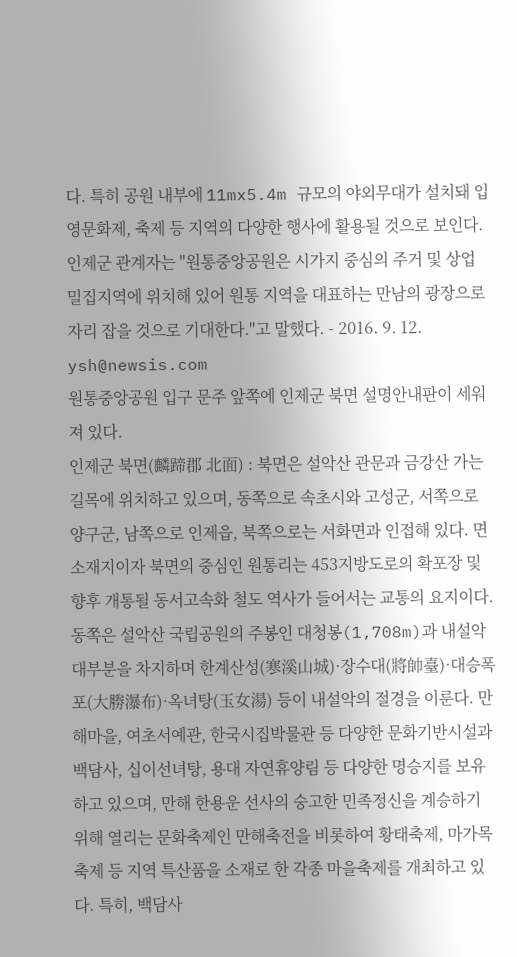다. 특히 공원 내부에 11mx5.4m 규모의 야외무대가 설치돼 입영문화제, 축제 등 지역의 다양한 행사에 활용될 것으로 보인다. 인제군 관계자는 "원통중앙공원은 시가지 중심의 주거 및 상업 밀집지역에 위치해 있어 원통 지역을 대표하는 만남의 광장으로 자리 잡을 것으로 기대한다."고 말했다. - 2016. 9. 12. ysh@newsis.com
원통중앙공원 입구 문주 앞쪽에 인제군 북면 설명안내판이 세워져 있다.
인제군 북면(麟蹄郡 北面) : 북면은 설악산 관문과 금강산 가는 길목에 위치하고 있으며, 동쪽으로 속초시와 고성군, 서쪽으로 양구군, 남쪽으로 인제읍, 북쪽으로는 서화면과 인접해 있다. 면 소재지이자 북면의 중심인 원통리는 453지방도로의 확포장 및 향후 개통될 동서고속화 철도 역사가 들어서는 교통의 요지이다. 동쪽은 설악산 국립공원의 주봉인 대청봉(1,708m)과 내설악 대부분을 차지하며 한계산성(寒溪山城)·장수대(將帥臺)·대승폭포(大勝瀑布)·옥녀탕(玉女湯) 등이 내설악의 절경을 이룬다. 만해마을, 여초서예관, 한국시집박물관 등 다양한 문화기반시설과 백담사, 십이선녀탕, 용대 자연휴양림 등 다양한 명승지를 보유하고 있으며, 만해 한용운 선사의 숭고한 민족정신을 계승하기 위해 열리는 문화축제인 만해축전을 비롯하여 황태축제, 마가목 축제 등 지역 특산품을 소재로 한 각종 마을축제를 개최하고 있다. 특히, 백담사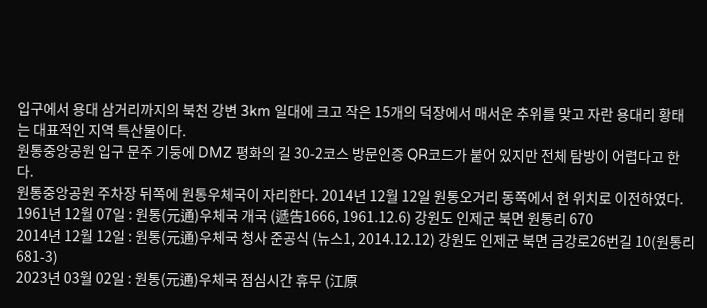입구에서 용대 삼거리까지의 북천 강변 3km 일대에 크고 작은 15개의 덕장에서 매서운 추위를 맞고 자란 용대리 황태는 대표적인 지역 특산물이다.
원통중앙공원 입구 문주 기둥에 DMZ 평화의 길 30-2코스 방문인증 QR코드가 붙어 있지만 전체 탐방이 어렵다고 한다.
원통중앙공원 주차장 뒤쪽에 원통우체국이 자리한다. 2014년 12월 12일 원통오거리 동쪽에서 현 위치로 이전하였다.
1961년 12월 07일 : 원통(元通)우체국 개국 (遞告1666, 1961.12.6) 강원도 인제군 북면 원통리 670
2014년 12월 12일 : 원통(元通)우체국 청사 준공식 (뉴스1, 2014.12.12) 강원도 인제군 북면 금강로26번길 10(원통리 681-3)
2023년 03월 02일 : 원통(元通)우체국 점심시간 휴무 (江原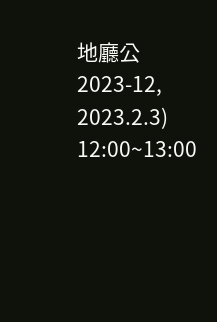地廳公2023-12, 2023.2.3) 12:00~13:00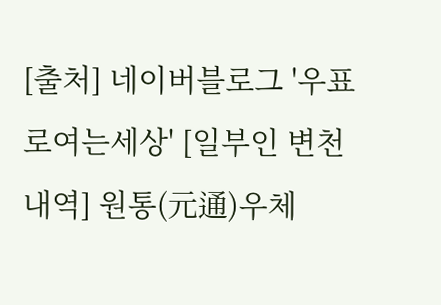[출처] 네이버블로그 '우표로여는세상' [일부인 변천 내역] 원통(元通)우체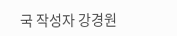국 작성자 강경원